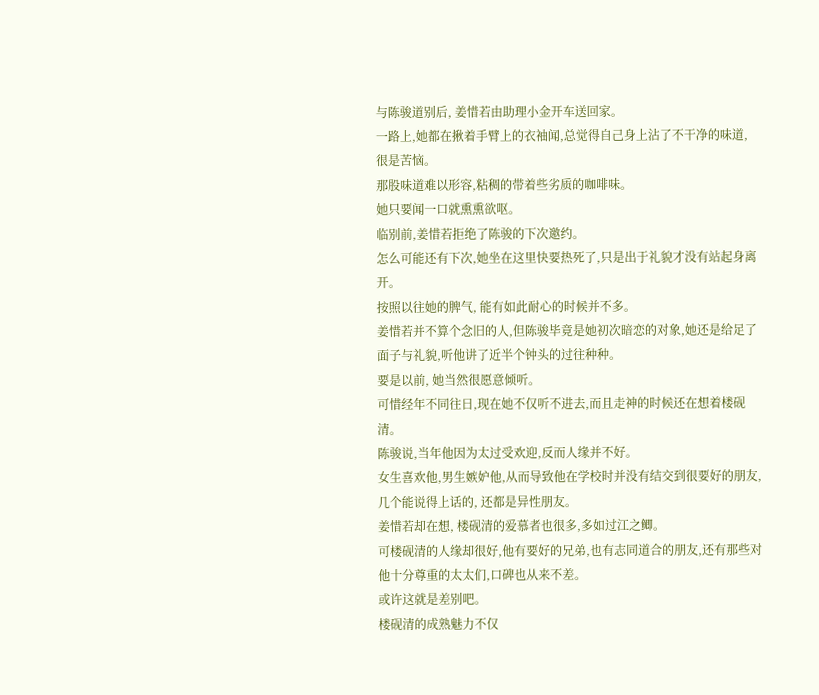与陈骏道别后, 姜惜若由助理小金开车送回家。
一路上,她都在揪着手臂上的衣袖闻,总觉得自己身上沾了不干净的味道, 很是苦恼。
那股味道难以形容,粘稠的带着些劣质的咖啡味。
她只要闻一口就熏熏欲呕。
临别前,姜惜若拒绝了陈骏的下次邀约。
怎么可能还有下次,她坐在这里快要热死了,只是出于礼貌才没有站起身离开。
按照以往她的脾气, 能有如此耐心的时候并不多。
姜惜若并不算个念旧的人,但陈骏毕竟是她初次暗恋的对象,她还是给足了面子与礼貌,听他讲了近半个钟头的过往种种。
要是以前, 她当然很愿意倾听。
可惜经年不同往日,现在她不仅听不进去,而且走神的时候还在想着楼砚清。
陈骏说,当年他因为太过受欢迎,反而人缘并不好。
女生喜欢他,男生嫉妒他,从而导致他在学校时并没有结交到很要好的朋友,几个能说得上话的, 还都是异性朋友。
姜惜若却在想, 楼砚清的爱慕者也很多,多如过江之鲫。
可楼砚清的人缘却很好,他有要好的兄弟,也有志同道合的朋友,还有那些对他十分尊重的太太们,口碑也从来不差。
或许这就是差别吧。
楼砚清的成熟魅力不仅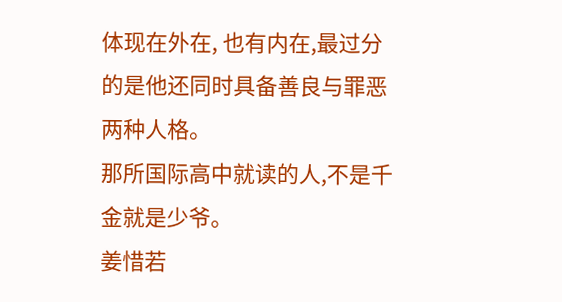体现在外在, 也有内在,最过分的是他还同时具备善良与罪恶两种人格。
那所国际高中就读的人,不是千金就是少爷。
姜惜若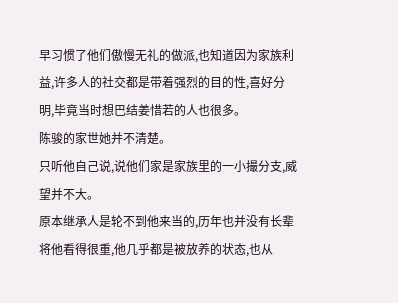早习惯了他们傲慢无礼的做派,也知道因为家族利益,许多人的社交都是带着强烈的目的性,喜好分明,毕竟当时想巴结姜惜若的人也很多。
陈骏的家世她并不清楚。
只听他自己说,说他们家是家族里的一小撮分支,威望并不大。
原本继承人是轮不到他来当的,历年也并没有长辈将他看得很重,他几乎都是被放养的状态,也从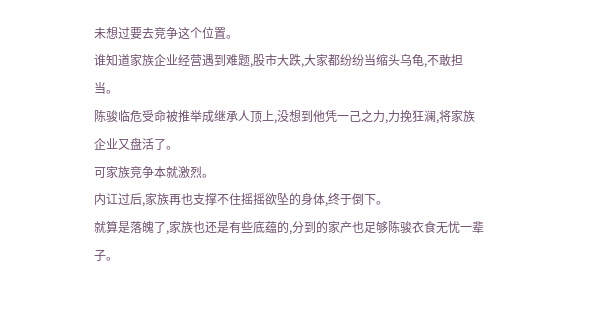未想过要去竞争这个位置。
谁知道家族企业经营遇到难题,股市大跌,大家都纷纷当缩头乌龟,不敢担当。
陈骏临危受命被推举成继承人顶上,没想到他凭一己之力,力挽狂澜,将家族企业又盘活了。
可家族竞争本就激烈。
内讧过后,家族再也支撑不住摇摇欲坠的身体,终于倒下。
就算是落魄了,家族也还是有些底蕴的,分到的家产也足够陈骏衣食无忧一辈子。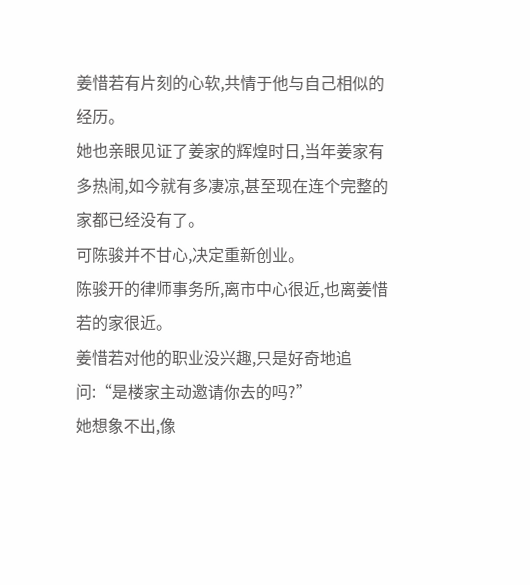姜惜若有片刻的心软,共情于他与自己相似的经历。
她也亲眼见证了姜家的辉煌时日,当年姜家有多热闹,如今就有多凄凉,甚至现在连个完整的家都已经没有了。
可陈骏并不甘心,决定重新创业。
陈骏开的律师事务所,离市中心很近,也离姜惜若的家很近。
姜惜若对他的职业没兴趣,只是好奇地追问:“是楼家主动邀请你去的吗?”
她想象不出,像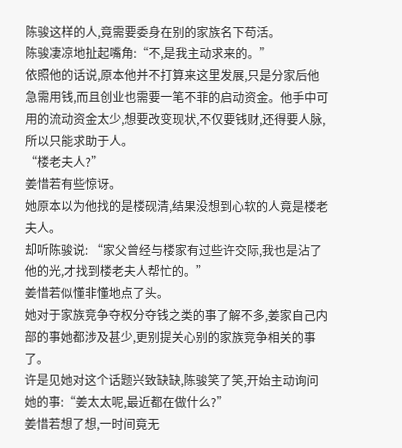陈骏这样的人,竟需要委身在别的家族名下苟活。
陈骏凄凉地扯起嘴角:“不,是我主动求来的。”
依照他的话说,原本他并不打算来这里发展,只是分家后他急需用钱,而且创业也需要一笔不菲的启动资金。他手中可用的流动资金太少,想要改变现状,不仅要钱财,还得要人脉,所以只能求助于人。
“楼老夫人?”
姜惜若有些惊讶。
她原本以为他找的是楼砚清,结果没想到心软的人竟是楼老夫人。
却听陈骏说: “家父曾经与楼家有过些许交际,我也是沾了他的光,才找到楼老夫人帮忙的。”
姜惜若似懂非懂地点了头。
她对于家族竞争夺权分夺钱之类的事了解不多,姜家自己内部的事她都涉及甚少,更别提关心别的家族竞争相关的事了。
许是见她对这个话题兴致缺缺,陈骏笑了笑,开始主动询问她的事:“姜太太呢,最近都在做什么?”
姜惜若想了想,一时间竟无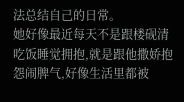法总结自己的日常。
她好像最近每天不是跟楼砚清吃饭睡觉拥抱,就是跟他撒娇抱怨闹脾气,好像生活里都被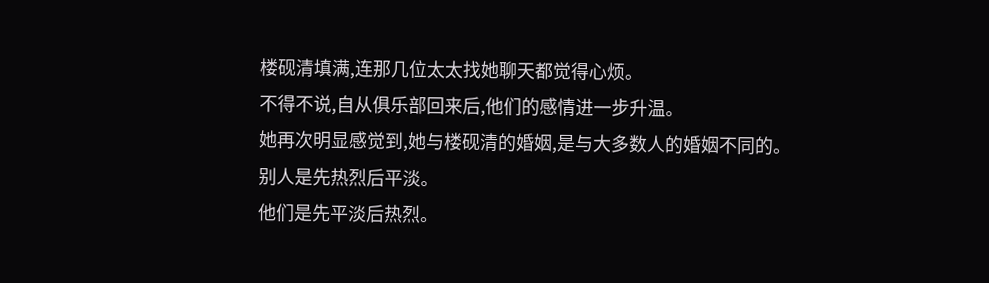楼砚清填满,连那几位太太找她聊天都觉得心烦。
不得不说,自从俱乐部回来后,他们的感情进一步升温。
她再次明显感觉到,她与楼砚清的婚姻,是与大多数人的婚姻不同的。
别人是先热烈后平淡。
他们是先平淡后热烈。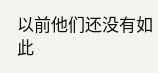以前他们还没有如此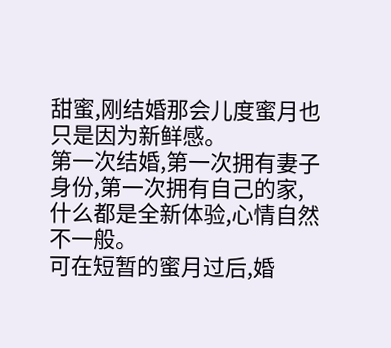甜蜜,刚结婚那会儿度蜜月也只是因为新鲜感。
第一次结婚,第一次拥有妻子身份,第一次拥有自己的家,什么都是全新体验,心情自然不一般。
可在短暂的蜜月过后,婚